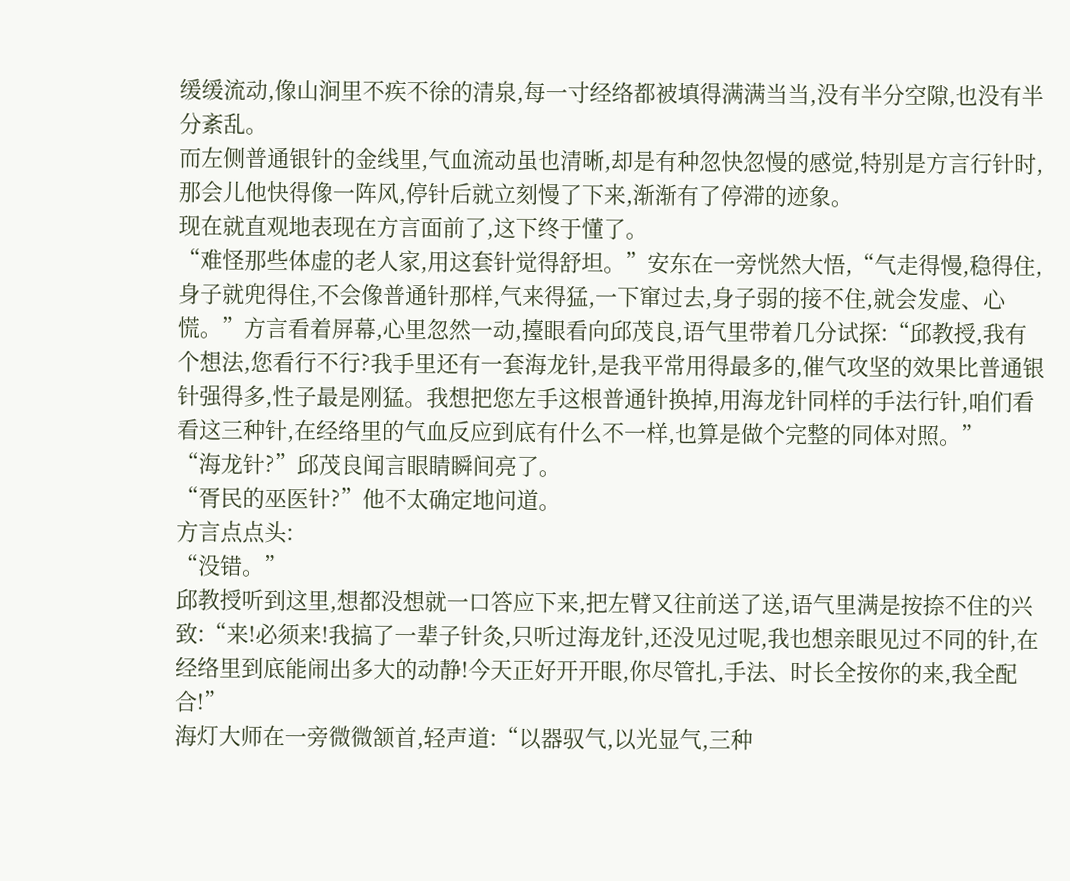缓缓流动,像山涧里不疾不徐的清泉,每一寸经络都被填得满满当当,没有半分空隙,也没有半分紊乱。
而左侧普通银针的金线里,气血流动虽也清晰,却是有种忽快忽慢的感觉,特别是方言行针时,那会儿他快得像一阵风,停针后就立刻慢了下来,渐渐有了停滞的迹象。
现在就直观地表现在方言面前了,这下终于懂了。
“难怪那些体虚的老人家,用这套针觉得舒坦。”安东在一旁恍然大悟,“气走得慢,稳得住,身子就兜得住,不会像普通针那样,气来得猛,一下窜过去,身子弱的接不住,就会发虚、心慌。”方言看着屏幕,心里忽然一动,擡眼看向邱茂良,语气里带着几分试探:“邱教授,我有个想法,您看行不行?我手里还有一套海龙针,是我平常用得最多的,催气攻坚的效果比普通银针强得多,性子最是刚猛。我想把您左手这根普通针换掉,用海龙针同样的手法行针,咱们看看这三种针,在经络里的气血反应到底有什么不一样,也算是做个完整的同体对照。”
“海龙针?”邱茂良闻言眼睛瞬间亮了。
“胥民的巫医针?”他不太确定地问道。
方言点点头:
“没错。”
邱教授听到这里,想都没想就一口答应下来,把左臂又往前送了送,语气里满是按捺不住的兴致:“来!必须来!我搞了一辈子针灸,只听过海龙针,还没见过呢,我也想亲眼见过不同的针,在经络里到底能闹出多大的动静!今天正好开开眼,你尽管扎,手法、时长全按你的来,我全配合!”
海灯大师在一旁微微颔首,轻声道:“以器驭气,以光显气,三种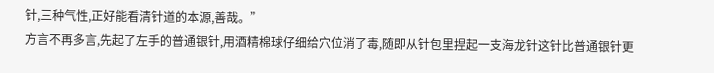针,三种气性,正好能看清针道的本源,善哉。”
方言不再多言,先起了左手的普通银针,用酒精棉球仔细给穴位消了毒,随即从针包里捏起一支海龙针这针比普通银针更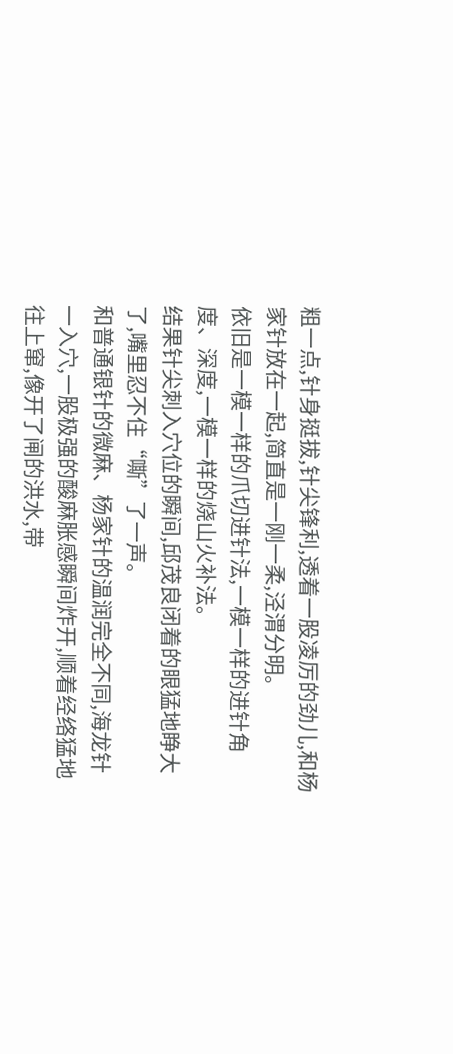粗一点,针身挺拔,针尖锋利,透着一股凌厉的劲儿,和杨家针放在一起,简直是一刚一柔,泾渭分明。
依旧是一模一样的爪切进针法,一模一样的进针角度、深度,一模一样的烧山火补法。
结果针尖刺入穴位的瞬间,邱茂良闭着的眼猛地睁大了,嘴里忍不住“嘶”了一声。
和普通银针的微麻、杨家针的温润完全不同,海龙针一入穴,一股极强的酸麻胀感瞬间炸开,顺着经络猛地往上窜,像开了闸的洪水,带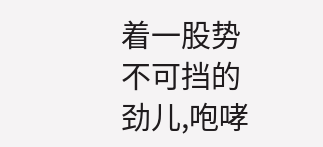着一股势不可挡的劲儿,咆哮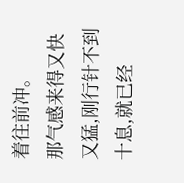着往前冲。
那气感来得又快又猛,刚行针不到十息,就已经